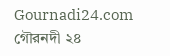Gournadi24.com
গৌরনদী ২৪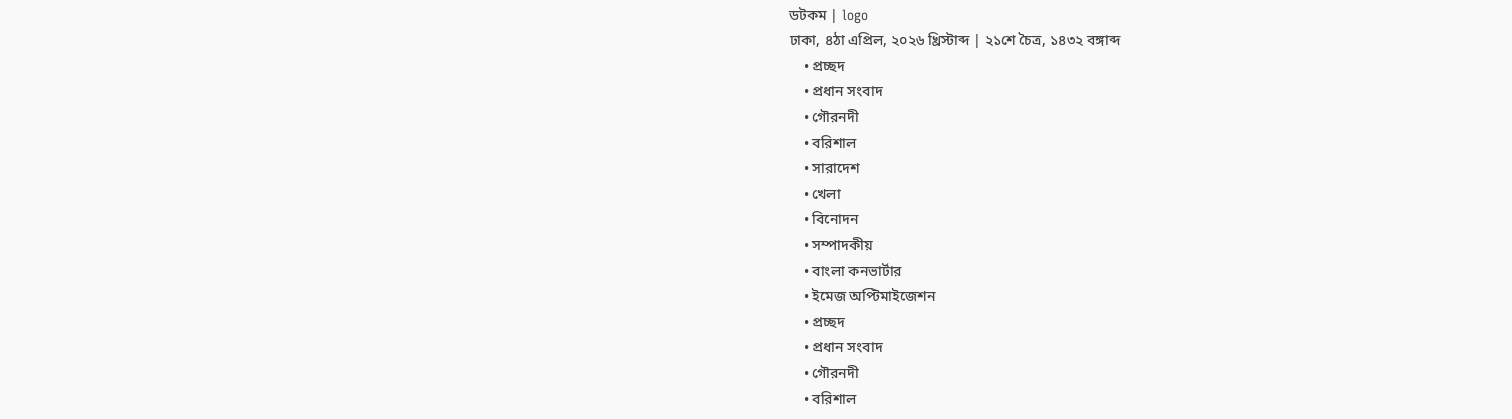ডটকম | logo
ঢাকা, ৪ঠা এপ্রিল, ২০২৬ খ্রিস্টাব্দ | ২১শে চৈত্র, ১৪৩২ বঙ্গাব্দ
    • প্রচ্ছদ
    • প্রধান সংবাদ
    • গৌরনদী
    • বরিশাল
    • সারাদেশ
    • খেলা
    • বিনোদন
    • সম্পাদকীয়
    • বাংলা কনভার্টার
    • ইমেজ অপ্টিমাইজেশন
    • প্রচ্ছদ
    • প্রধান সংবাদ
    • গৌরনদী
    • বরিশাল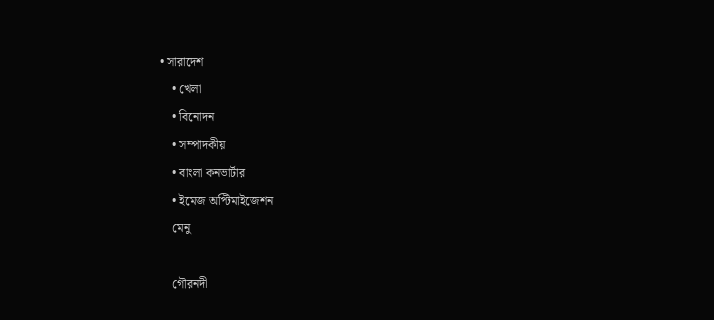• সারাদেশ
    • খেলা
    • বিনোদন
    • সম্পাদকীয়
    • বাংলা কনভার্টার
    • ইমেজ অপ্টিমাইজেশন
    মেনু

    গৌরনদী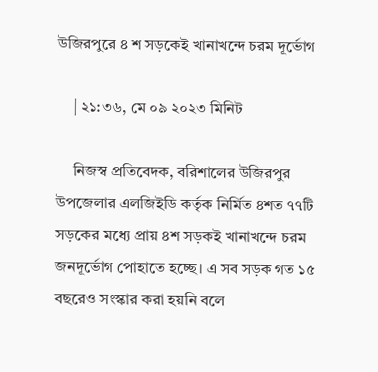উজিরপুরে ৪ শ সড়কেই খানাখন্দে চরম দূর্ভোগ

    | ২১:৩৬, মে ০৯ ২০২৩ মিনিট

    নিজস্ব প্রতিবেদক, বরিশালের উজিরপুর উপজেলার এলজিইডি কর্তৃক নির্মিত ৪শত ৭৭টি সড়কের মধ্যে প্রায় ৪শ সড়কই খানাখন্দে চরম জনদূর্ভোগ পোহাতে হচ্ছে। এ সব সড়ক গত ১৫ বছরেও সংস্কার করা হয়নি বলে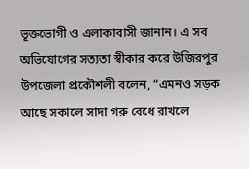ভূক্তভোগী ও এলাকাবাসী জানান। এ সব অভিযোগের সত্যতা স্বীকার করে উজিরপুর উপজেলা প্রকৌশলী বলেন, “এমনও সড়ক আছে সকালে সাদা গরু বেধে রাখলে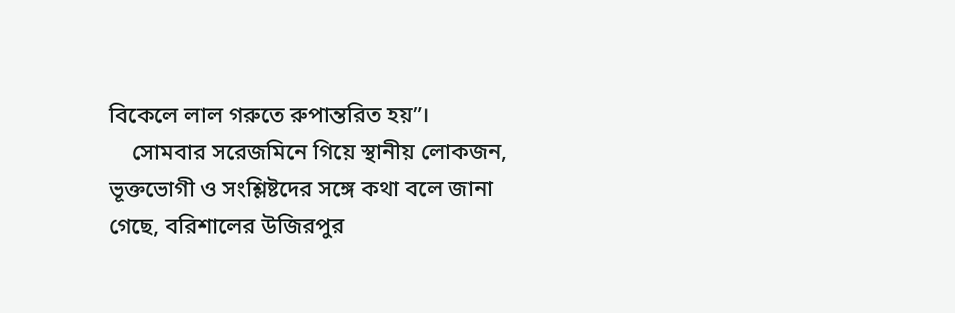বিকেলে লাল গরুতে রুপান্তরিত হয়”।
    সোমবার সরেজমিনে গিয়ে স্থানীয় লোকজন, ভূক্তভোগী ও সংশ্লিষ্টদের সঙ্গে কথা বলে জানা গেছে, বরিশালের উজিরপুর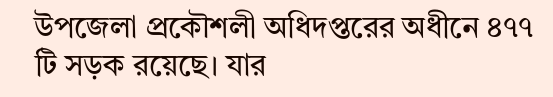উপজেলা প্রকৌশলী অধিদপ্তরের অধীনে ৪৭৭ টি সড়ক রয়েছে। যার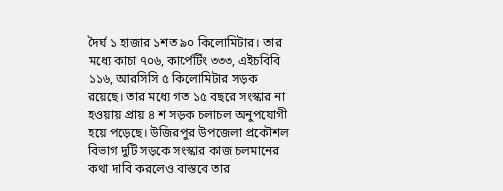দৈর্ঘ ১ হাজার ১শত ৯০ কিলোমিটার। তার মধ্যে কাচা ৭০৬, কার্পের্টিং ৩৩৩, এইচবিবি ১১৬, আরসিসি ৫ কিলোমিটার সড়ক রয়েছে। তার মধ্যে গত ১৫ বছরে সংস্কার না হওয়ায় প্রায় ৪ শ সড়ক চলাচল অনুপযোগী হয়ে পড়েছে। উজিরপুর উপজেলা প্রকৌশল বিভাগ দুটি সড়কে সংস্কার কাজ চলমানের কথা দাবি করলেও বাস্তবে তার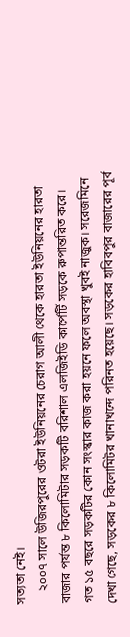সত্যতা নেই।
    ২০০৭ সালে উজিরপুরের ওটরা ইউনিয়নের চেরাগ আলী থেকে হারতা ইউনিয়নের হারতা বাজার পর্যন্ত ৮ কিলোমিটার সড়কটি বরিশাল এলজিইডি কার্পের্টি সড়কে রুপান্তরিত করে। গত ১৫ বছরে সড়কটির কোন সংস্কার কাজ করা হয়নে ফলে অবস্থা খুবই নাজুক। সরেজমিনে দেখা গেছে, সড়কের ৮ কিলোমিটর খানাখন্দে পরিনত হয়েছে। সড়কের হাবিবপুর বাজারের পূর্ব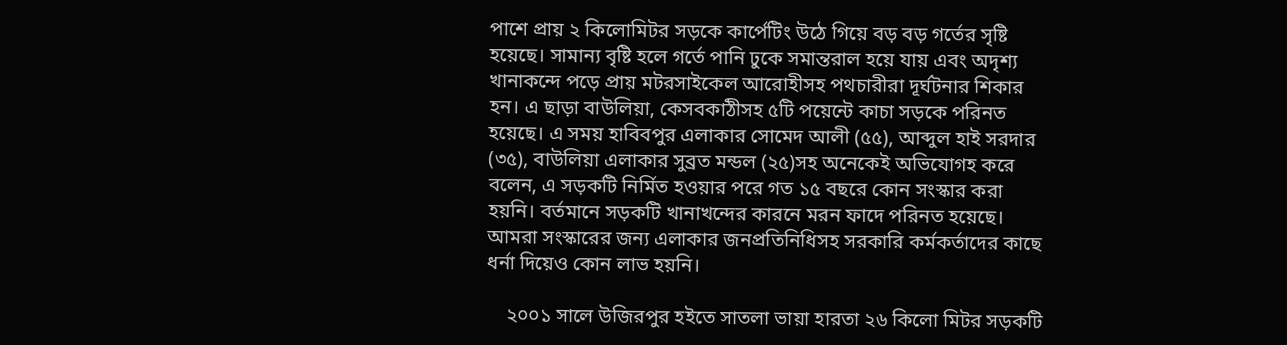পাশে প্রায় ২ কিলোমিটর সড়কে কার্পেটিং উঠে গিয়ে বড় বড় গর্তের সৃষ্টি হয়েছে। সামান্য বৃষ্টি হলে গর্তে পানি ঢুকে সমান্তরাল হয়ে যায় এবং অদৃশ্য খানাকন্দে পড়ে প্রায় মটরসাইকেল আরোহীসহ পথচারীরা দূর্ঘটনার শিকার হন। এ ছাড়া বাউলিয়া, কেসবকাঠীসহ ৫টি পয়েন্টে কাচা সড়কে পরিনত হয়েছে। এ সময় হাবিবপুর এলাকার সোমেদ আলী (৫৫), আব্দুল হাই সরদার (৩৫), বাউলিয়া এলাকার সুব্রত মন্ডল (২৫)সহ অনেকেই অভিযোগহ করে বলেন, এ সড়কটি নির্মিত হওয়ার পরে গত ১৫ বছরে কোন সংস্কার করা হয়নি। বর্তমানে সড়কটি খানাখন্দের কারনে মরন ফাদে পরিনত হয়েছে। আমরা সংস্কারের জন্য এলাকার জনপ্রতিনিধিসহ সরকারি কর্মকর্তাদের কাছে ধর্না দিয়েও কোন লাভ হয়নি।

    ২০০১ সালে উজিরপুর হইতে সাতলা ভায়া হারতা ২৬ কিলো মিটর সড়কটি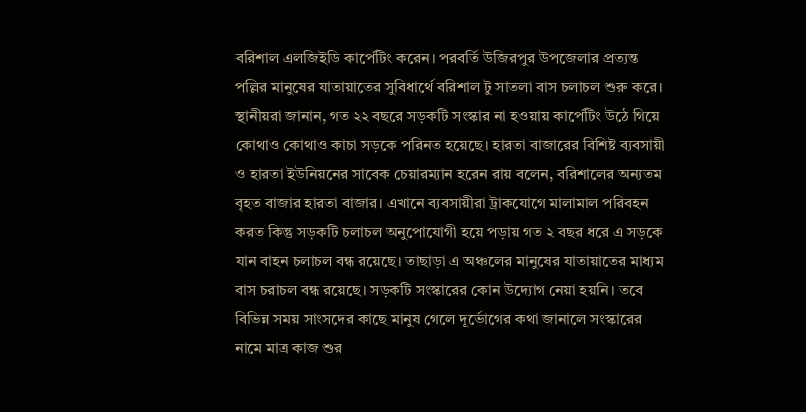বরিশাল এলজিইডি কার্পেটিং করেন। পরবর্তি উজিরপুর উপজেলার প্রত্যন্ত পল্লির মানুষের যাতায়াতের সুবিধার্থে বরিশাল টু সাতলা বাস চলাচল শুরু করে। স্থানীয়রা জানান, গত ২২ বছরে সড়কটি সংস্কার না হওয়ায় কার্পেটিং উঠে গিয়ে কোথাও কোথাও কাচা সড়কে পরিনত হয়েছে। হারতা বাজারের বিশিষ্ট ব্যবসায়ী ও হারতা ইউনিয়নের সাবেক চেয়ারম্যান হরেন রায় বলেন, বরিশালের অন্যতম বৃহত বাজার হারতা বাজার। এখানে ব্যবসায়ীরা ট্রাকযোগে মালামাল পরিবহন করত কিন্তু সড়কটি চলাচল অনুপোযোগী হয়ে পড়ায় গত ২ বছর ধরে এ সড়কে যান বাহন চলাচল বন্ধ রয়েছে। তাছাড়া এ অঞ্চলের মানুষের যাতায়াতের মাধ্যম বাস চরাচল বন্ধ রয়েছে। সড়কটি সংস্কারের কোন উদ্যোগ নেয়া হয়নি। তবে বিভিন্ন সময় সাংসদের কাছে মানুষ গেলে দূর্ভোগের কথা জানালে সংস্কারের নামে মাত্র কাজ শুর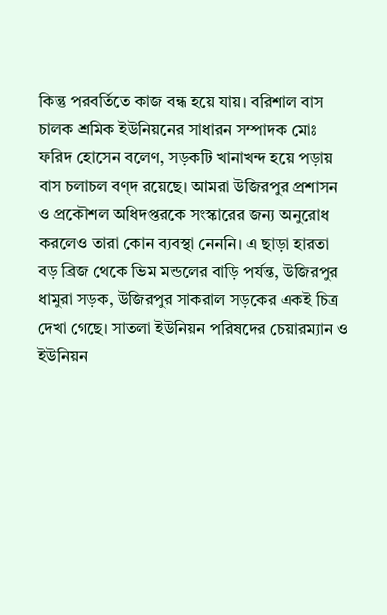কিন্তু পরবর্তিতে কাজ বন্ধ হয়ে যায়। বরিশাল বাস চালক শ্রমিক ইউনিয়নের সাধারন সম্পাদক মোঃ ফরিদ হোসেন বলেণ, সড়কটি খানাখন্দ হয়ে পড়ায় বাস চলাচল বণ্দ রয়েছে। আমরা উজিরপুর প্রশাসন ও প্রকৌশল অধিদপ্তরকে সংস্কারের জন্য অনুরোধ করলেও তারা কোন ব্যবস্থা নেননি। এ ছাড়া হারতা বড় ব্রিজ থেকে ভিম মন্ডলের বাড়ি পর্যন্ত, উজিরপুর ধামুরা সড়ক, উজিরপুর সাকরাল সড়কের একই চিত্র দেখা গেছে। সাতলা ইউনিয়ন পরিষদের চেয়ারম্যান ও ইউনিয়ন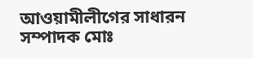আওয়ামীলীগের সাধারন সম্পাদক মোঃ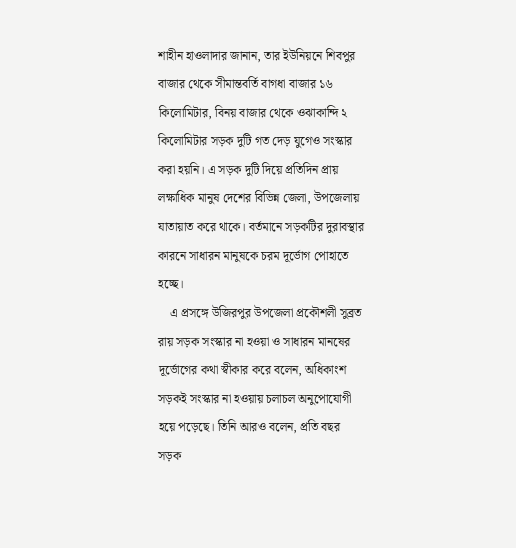শাহীন হাওলাদার জানান, তার ইউনিয়নে শিবপুর বাজার থেকে সীমান্তবর্তি বাগধা বাজার ১৬ কিলোমিটার, বিনয় বাজার থেকে ওঝাকান্দি ২ কিলোমিটার সড়ক দুটি গত দেড় যুগেও সংস্কার করা হয়নি। এ সড়ক দুটি দিয়ে প্রতিদিন প্রায় লক্ষাধিক মানুষ দেশের বিভিন্ন জেলা, উপজেলায় যাতায়াত করে থাকে। বর্তমানে সড়কটির দুরাবস্থার কারনে সাধারন মানুষকে চরম দূর্ভোগ পোহাতে হচ্ছে।
    এ প্রসঙ্গে উজিরপুর উপজেলা প্রকৌশলী সুব্রত রায় সড়ক সংস্কার না হওয়া ও সাধারন মানষের দূর্ভোগের কথা স্বীকার করে বলেন, অধিকাংশ সড়কই সংস্কার না হওয়ায় চলাচল অনুপোযোগী হয়ে পড়েছে। তিনি আরও বলেন, প্রতি বছর সড়ক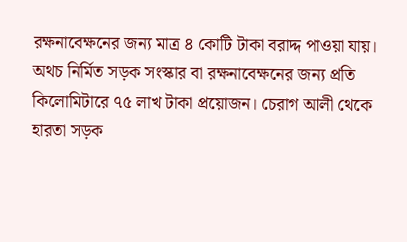রক্ষনাবেক্ষনের জন্য মাত্র ৪ কোটি টাকা বরাদ্দ পাওয়া যায়। অথচ নির্মিত সড়ক সংস্কার বা রক্ষনাবেক্ষনের জন্য প্রতি কিলোমিটারে ৭৫ লাখ টাকা প্রয়োজন। চেরাগ আলী থেকে হারতা সড়ক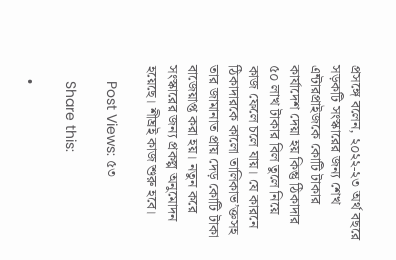প্রসঙ্গে বলেন, ২০২২-২৩ অর্থ বছরে সড়কটি সংস্কারের জন্য শেখ এন্টারপ্রাইজকে কোটি টাকার কার্যাদেশ দেয়া হয় কিন্তু ঠিকাদার ৫০ লাখ টাকার বিল তুলে নিয়ে কাজ ফেলে চলে যায়। যে কারনে ঠিকাদারকে কালো তালিকাভ’ক্তসহ তার জামানাত প্রায় দেড় কোটি টাকা বাজেয়াপ্ত করা হয়। নতুন করে সংস্কারের জন্য প্রকল্প অনুমোদন হয়েছে। শীঘ্রই কাজ শুরু হবে।

    Post Views: ৫৩

    Share this:

    •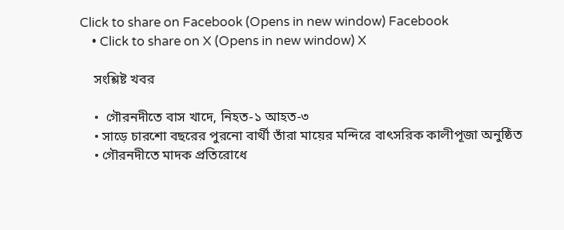Click to share on Facebook (Opens in new window) Facebook
    • Click to share on X (Opens in new window) X

    সংশ্লিষ্ট খবর

    •  গৌরনদীতে বাস খাদে, নিহত-১ আহত-৩
    • সাড়ে চারশো বছরের পুরনো বার্থী তাঁরা মায়ের মন্দিরে বাৎসরিক কালীপূজা অনুষ্ঠিত
    • গৌরনদীতে মাদক প্রতিরোধে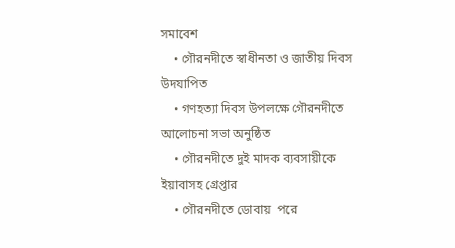সমাবেশ
    • গৌরনদীতে স্বাধীনতা ও জাতীয় দিবস উদযাপিত
    • গণহত্যা দিবস উপলক্ষে গৌরনদীতে আলোচনা সভা অনুষ্ঠিত
    • গৌরনদীতে দুই মাদক ব্যবসায়ীকে ইয়াবাসহ গ্রেপ্তার
    • গৌরনদীতে ডোবায়  পরে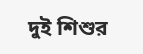দুই শিশুর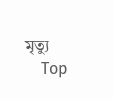মৃত্যু
    Top